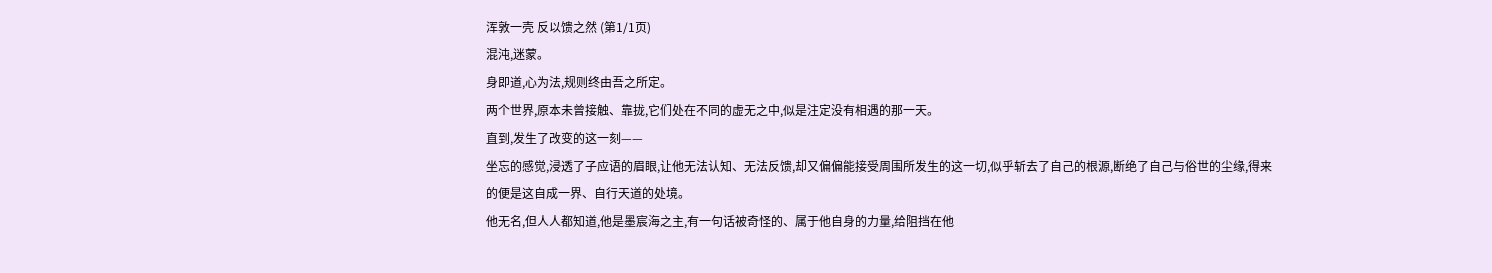浑敦一壳 反以馈之然 (第1/1页)
混沌,迷蒙。
身即道,心为法,规则终由吾之所定。
两个世界,原本未曾接触、靠拢,它们处在不同的虚无之中,似是注定没有相遇的那一天。
直到,发生了改变的这一刻——
坐忘的感觉,浸透了子应语的眉眼,让他无法认知、无法反馈,却又偏偏能接受周围所发生的这一切,似乎斩去了自己的根源,断绝了自己与俗世的尘缘,得来的便是这自成一界、自行天道的处境。
他无名,但人人都知道,他是墨宸海之主,有一句话被奇怪的、属于他自身的力量,给阻挡在他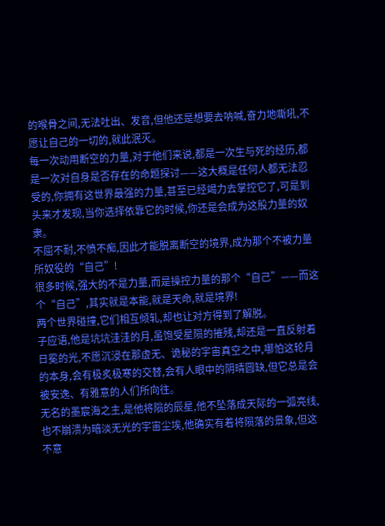的喉骨之间,无法吐出、发音,但他还是想要去呐喊,奋力地嘶吼,不愿让自己的一切的,就此泯灭。
每一次动用断空的力量,对于他们来说,都是一次生与死的经历,都是一次对自身是否存在的命题探讨——这大概是任何人都无法忍受的,你拥有这世界最强的力量,甚至已经竭力去掌控它了,可是到头来才发现,当你选择依靠它的时候,你还是会成为这股力量的奴隶。
不屈不耐,不愤不痴,因此才能脱离断空的境界,成为那个不被力量所奴役的“自己”!
很多时候,强大的不是力量,而是操控力量的那个“自己”——而这个“自己”,其实就是本能,就是天命,就是境界!
两个世界碰撞,它们相互倾轧,却也让对方得到了解脱。
子应语,他是坑坑洼洼的月,虽饱受星陨的摧残,却还是一直反射着日冕的光,不愿沉浸在那虚无、诡秘的宇宙真空之中,哪怕这轮月的本身,会有极炙极寒的交替,会有人眼中的阴晴圆缺,但它总是会被安逸、有雅意的人们所向往。
无名的墨宸海之主,是他将陨的辰星,他不坠落成天际的一弧亮线,也不崩溃为暗淡无光的宇宙尘埃,他确实有着将陨落的景象,但这不意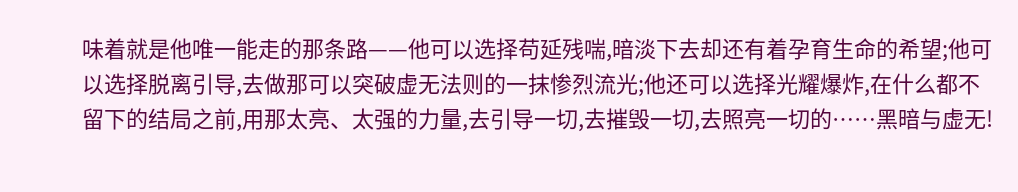味着就是他唯一能走的那条路——他可以选择苟延残喘,暗淡下去却还有着孕育生命的希望;他可以选择脱离引导,去做那可以突破虚无法则的一抹惨烈流光;他还可以选择光耀爆炸,在什么都不留下的结局之前,用那太亮、太强的力量,去引导一切,去摧毁一切,去照亮一切的……黑暗与虚无!